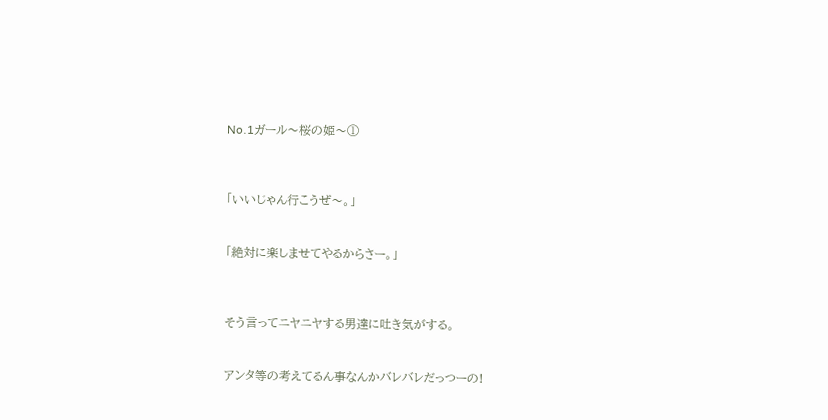No.1ガール〜桜の姫〜①



「いいじゃん行こうぜ〜。」


「絶対に楽しませてやるからさー。」



そう言ってニヤニヤする男達に吐き気がする。


アンタ等の考えてるん事なんかバレバレだっつーの!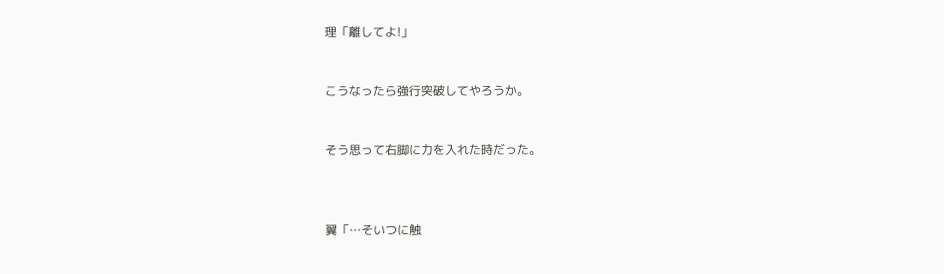理「離してよ!」


こうなったら強行突破してやろうか。


そう思って右脚に力を入れた時だった。



翼「…そいつに触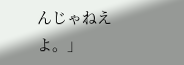んじゃねえよ。」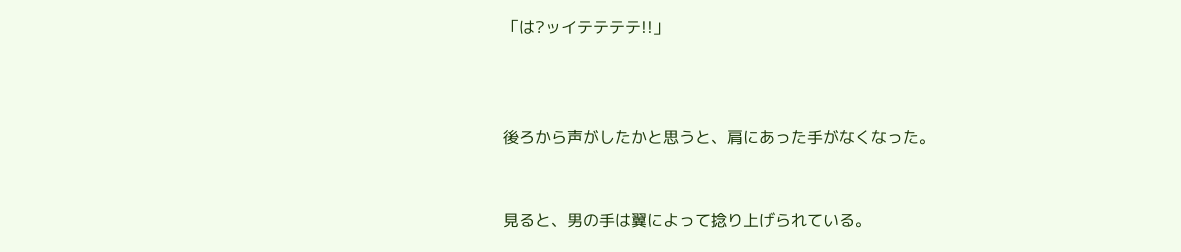「は?ッイテテテテ!!」



後ろから声がしたかと思うと、肩にあった手がなくなった。


見ると、男の手は翼によって捻り上げられている。